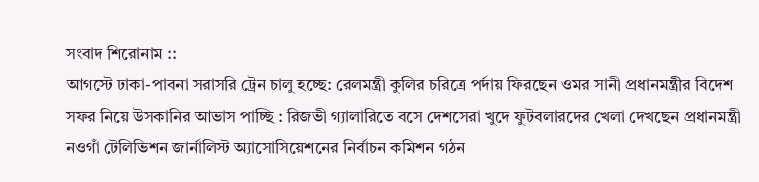সংবাদ শিরোনাম ::
আগস্টে ঢাকা-পাবনা সরাসরি ট্রেন চালু হচ্ছে: রেলমন্ত্রী কুলির চরিত্রে পর্দায় ফিরছেন ওমর সানী প্রধানমন্ত্রীর বিদেশ সফর নিয়ে উসকানির আভাস পাচ্ছি : রিজভী গ্যালারিতে বসে দেশসেরা খুদে ফুটবলারদের খেলা দেখছেন প্রধানমন্ত্রী নওগাঁ টেলিভিশন জার্নালিস্ট অ্যাসোসিয়েশনের নির্বাচন কমিশন গঠন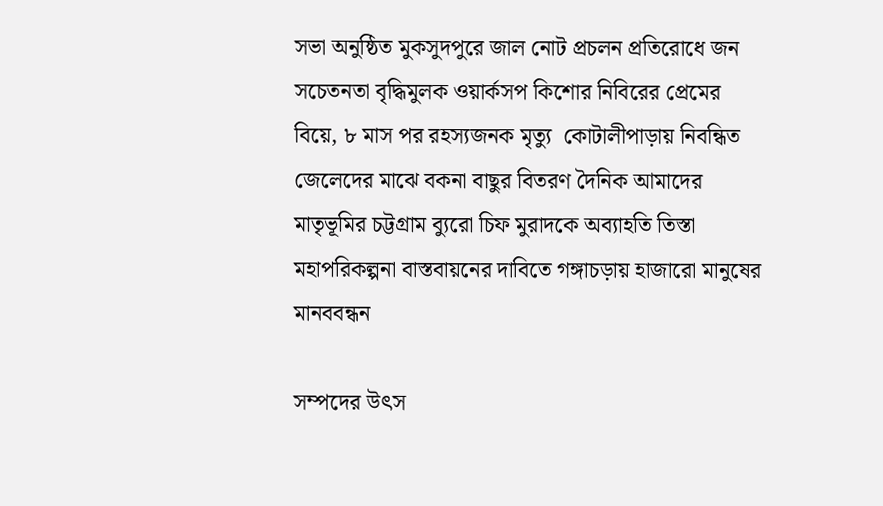সভা অনুষ্ঠিত মুকসুদপুরে জাল নোট প্রচলন প্রতিরোধে জন সচেতনতা বৃদ্ধিমুলক ওয়ার্কসপ কিশোর নিবিরের প্রেমের বিয়ে, ৮ মাস পর রহস্যজনক মৃত্যু  কোটালীপাড়ায় নিবন্ধিত জেলেদের মাঝে বকনা বাছুর বিতরণ দৈনিক আমাদের মাতৃভূমির চট্টগ্রাম ব্যুরো চিফ মুরাদকে অব্যাহতি তিস্তা মহাপরিকল্পনা বাস্তবায়নের দাবিতে গঙ্গাচড়ায় হাজারো মানুষের মানববন্ধন

সম্পদের উৎস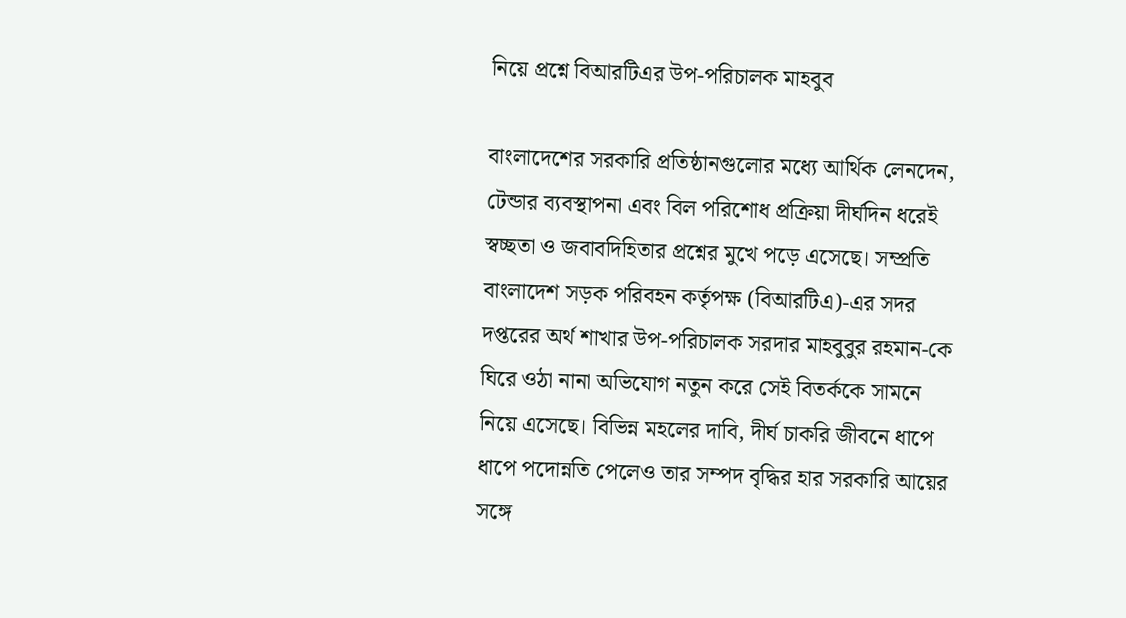নিয়ে প্রশ্নে বিআরটিএর উপ-পরিচালক মাহবুব

বাংলাদেশের সরকারি প্রতিষ্ঠানগুলোর মধ্যে আর্থিক লেনদেন, টেন্ডার ব্যবস্থাপনা এবং বিল পরিশোধ প্রক্রিয়া দীর্ঘদিন ধরেই স্বচ্ছতা ও জবাবদিহিতার প্রশ্নের মুখে পড়ে এসেছে। সম্প্রতি বাংলাদেশ সড়ক পরিবহন কর্তৃপক্ষ (বিআরটিএ)-এর সদর দপ্তরের অর্থ শাখার উপ-পরিচালক সরদার মাহবুবুর রহমান-কে ঘিরে ওঠা নানা অভিযোগ নতুন করে সেই বিতর্ককে সামনে নিয়ে এসেছে। বিভিন্ন মহলের দাবি, দীর্ঘ চাকরি জীবনে ধাপে ধাপে পদোন্নতি পেলেও তার সম্পদ বৃদ্ধির হার সরকারি আয়ের সঙ্গে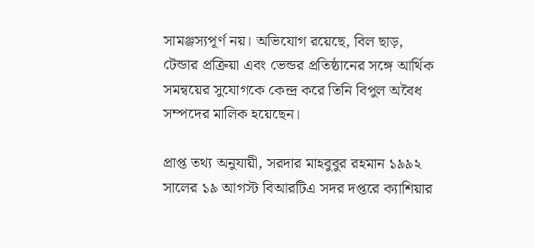সামঞ্জস্যপূর্ণ নয়। অভিযোগ রয়েছে, বিল ছাড়, টেন্ডার প্রক্রিয়া এবং ভেন্ডর প্রতিষ্ঠানের সঙ্গে আর্থিক সমন্বয়ের সুযোগকে কেন্দ্র করে তিনি বিপুল অবৈধ সম্পদের মালিক হয়েছেন।

প্রাপ্ত তথ্য অনুযায়ী, সরদার মাহবুবুর রহমান ১৯৯২ সালের ১৯ আগস্ট বিআরটিএ সদর দপ্তরে ক্যাশিয়ার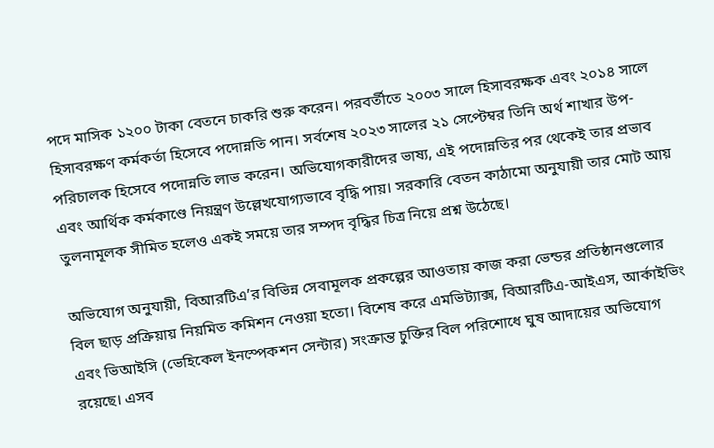পদে মাসিক ১২০০ টাকা বেতনে চাকরি শুরু করেন। পরবর্তীতে ২০০৩ সালে হিসাবরক্ষক এবং ২০১৪ সালে হিসাবরক্ষণ কর্মকর্তা হিসেবে পদোন্নতি পান। সর্বশেষ ২০২৩ সালের ২১ সেপ্টেম্বর তিনি অর্থ শাখার উপ-পরিচালক হিসেবে পদোন্নতি লাভ করেন। অভিযোগকারীদের ভাষ্য, এই পদোন্নতির পর থেকেই তার প্রভাব এবং আর্থিক কর্মকাণ্ডে নিয়ন্ত্রণ উল্লেখযোগ্যভাবে বৃদ্ধি পায়। সরকারি বেতন কাঠামো অনুযায়ী তার মোট আয় তুলনামূলক সীমিত হলেও একই সময়ে তার সম্পদ বৃদ্ধির চিত্র নিয়ে প্রশ্ন উঠেছে।

অভিযোগ অনুযায়ী, বিআরটিএ’র বিভিন্ন সেবামূলক প্রকল্পের আওতায় কাজ করা ভেন্ডর প্রতিষ্ঠানগুলোর বিল ছাড় প্রক্রিয়ায় নিয়মিত কমিশন নেওয়া হতো। বিশেষ করে এমভিট্যাক্স, বিআরটিএ-আইএস, আর্কাইভিং এবং ভিআইসি (ভেহিকেল ইনস্পেকশন সেন্টার) সংক্রান্ত চুক্তির বিল পরিশোধে ঘুষ আদায়ের অভিযোগ রয়েছে। এসব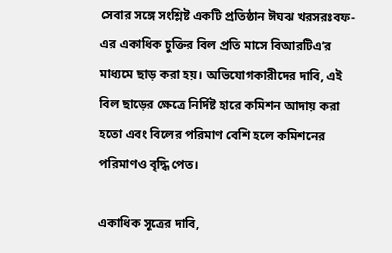সেবার সঙ্গে সংশ্লিষ্ট একটি প্রতিষ্ঠান ঈঘঝ খরসরঃবফ-এর একাধিক চুক্তির বিল প্রতি মাসে বিআরটিএ’র মাধ্যমে ছাড় করা হয়। অভিযোগকারীদের দাবি, এই বিল ছাড়ের ক্ষেত্রে নির্দিষ্ট হারে কমিশন আদায় করা হতো এবং বিলের পরিমাণ বেশি হলে কমিশনের পরিমাণও বৃদ্ধি পেত।

একাধিক সূত্রের দাবি,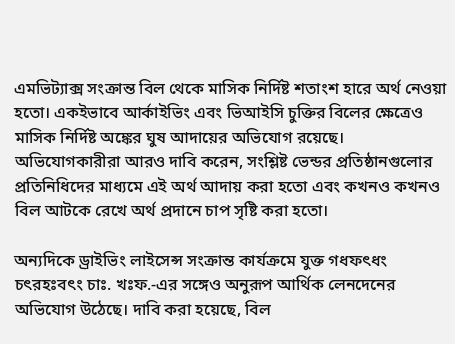এমভিট্যাক্স সংক্রান্ত বিল থেকে মাসিক নির্দিষ্ট শতাংশ হারে অর্থ নেওয়া হতো। একইভাবে আর্কাইভিং এবং ভিআইসি চুক্তির বিলের ক্ষেত্রেও মাসিক নির্দিষ্ট অঙ্কের ঘুষ আদায়ের অভিযোগ রয়েছে। অভিযোগকারীরা আরও দাবি করেন, সংশ্লিষ্ট ভেন্ডর প্রতিষ্ঠানগুলোর প্রতিনিধিদের মাধ্যমে এই অর্থ আদায় করা হতো এবং কখনও কখনও বিল আটকে রেখে অর্থ প্রদানে চাপ সৃষ্টি করা হতো।

অন্যদিকে ড্রাইভিং লাইসেন্স সংক্রান্ত কার্যক্রমে যুক্ত গধফৎধং চৎরহঃবৎং চাঃ. খঃফ.-এর সঙ্গেও অনুরূপ আর্থিক লেনদেনের অভিযোগ উঠেছে। দাবি করা হয়েছে, বিল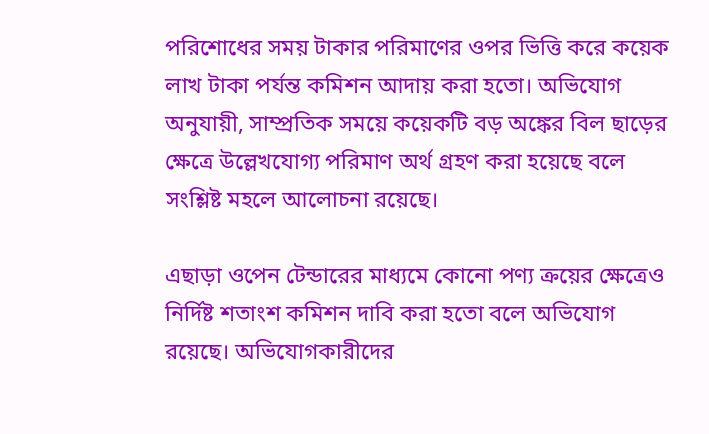পরিশোধের সময় টাকার পরিমাণের ওপর ভিত্তি করে কয়েক লাখ টাকা পর্যন্ত কমিশন আদায় করা হতো। অভিযোগ অনুযায়ী, সাম্প্রতিক সময়ে কয়েকটি বড় অঙ্কের বিল ছাড়ের ক্ষেত্রে উল্লেখযোগ্য পরিমাণ অর্থ গ্রহণ করা হয়েছে বলে সংশ্লিষ্ট মহলে আলোচনা রয়েছে।

এছাড়া ওপেন টেন্ডারের মাধ্যমে কোনো পণ্য ক্রয়ের ক্ষেত্রেও নির্দিষ্ট শতাংশ কমিশন দাবি করা হতো বলে অভিযোগ রয়েছে। অভিযোগকারীদের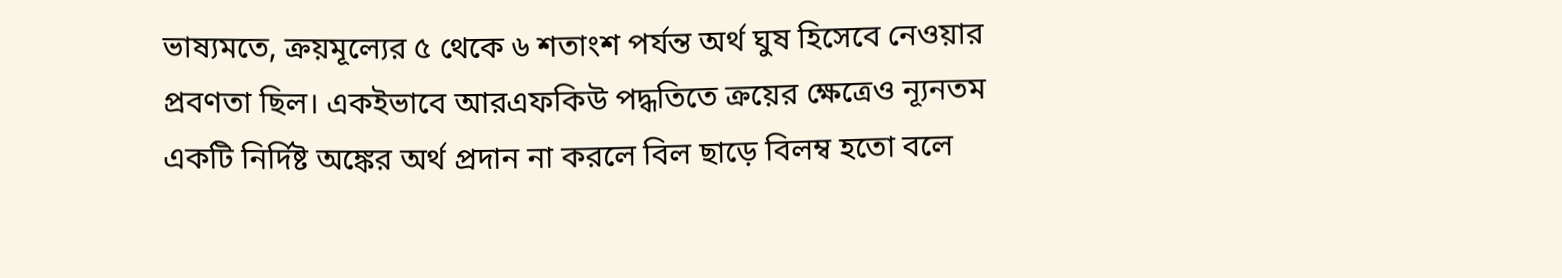ভাষ্যমতে, ক্রয়মূল্যের ৫ থেকে ৬ শতাংশ পর্যন্ত অর্থ ঘুষ হিসেবে নেওয়ার প্রবণতা ছিল। একইভাবে আরএফকিউ পদ্ধতিতে ক্রয়ের ক্ষেত্রেও ন্যূনতম একটি নির্দিষ্ট অঙ্কের অর্থ প্রদান না করলে বিল ছাড়ে বিলম্ব হতো বলে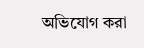অভিযোগ করা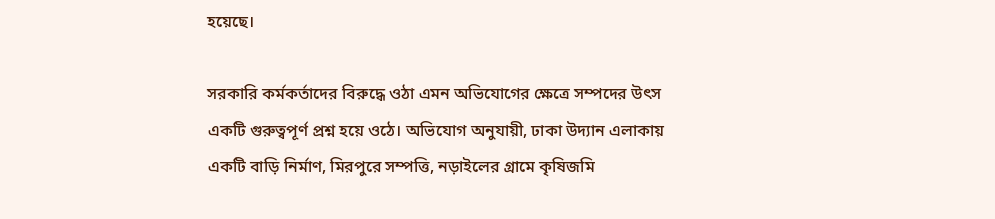হয়েছে।

সরকারি কর্মকর্তাদের বিরুদ্ধে ওঠা এমন অভিযোগের ক্ষেত্রে সম্পদের উৎস একটি গুরুত্বপূর্ণ প্রশ্ন হয়ে ওঠে। অভিযোগ অনুযায়ী, ঢাকা উদ্যান এলাকায় একটি বাড়ি নির্মাণ, মিরপুরে সম্পত্তি, নড়াইলের গ্রামে কৃষিজমি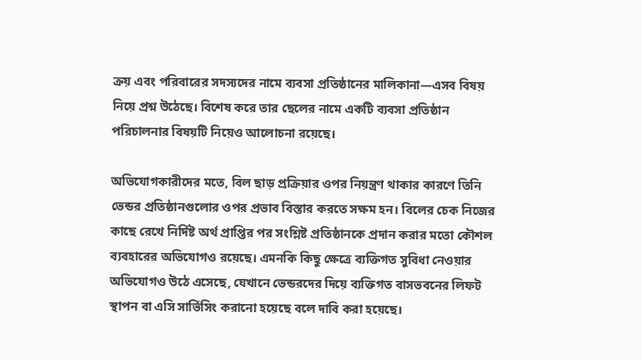ক্রয় এবং পরিবারের সদস্যদের নামে ব্যবসা প্রতিষ্ঠানের মালিকানা—এসব বিষয় নিয়ে প্রশ্ন উঠেছে। বিশেষ করে তার ছেলের নামে একটি ব্যবসা প্রতিষ্ঠান পরিচালনার বিষয়টি নিয়েও আলোচনা রয়েছে।

অভিযোগকারীদের মতে, বিল ছাড় প্রক্রিয়ার ওপর নিয়ন্ত্রণ থাকার কারণে তিনি ভেন্ডর প্রতিষ্ঠানগুলোর ওপর প্রভাব বিস্তার করতে সক্ষম হন। বিলের চেক নিজের কাছে রেখে নির্দিষ্ট অর্থ প্রাপ্তির পর সংশ্লিষ্ট প্রতিষ্ঠানকে প্রদান করার মতো কৌশল ব্যবহারের অভিযোগও রয়েছে। এমনকি কিছু ক্ষেত্রে ব্যক্তিগত সুবিধা নেওয়ার অভিযোগও উঠে এসেছে, যেখানে ভেন্ডরদের দিয়ে ব্যক্তিগত বাসভবনের লিফট স্থাপন বা এসি সার্ভিসিং করানো হয়েছে বলে দাবি করা হয়েছে।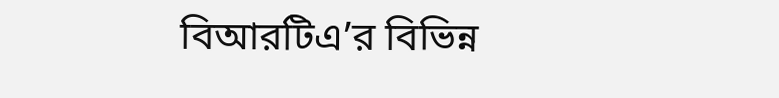বিআরটিএ’র বিভিন্ন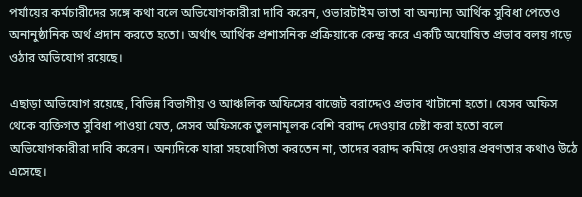পর্যায়ের কর্মচারীদের সঙ্গে কথা বলে অভিযোগকারীরা দাবি করেন, ওভারটাইম ভাতা বা অন্যান্য আর্থিক সুবিধা পেতেও অনানুষ্ঠানিক অর্থ প্রদান করতে হতো। অর্থাৎ আর্থিক প্রশাসনিক প্রক্রিয়াকে কেন্দ্র করে একটি অঘোষিত প্রভাব বলয় গড়ে ওঠার অভিযোগ রয়েছে।

এছাড়া অভিযোগ রয়েছে, বিভিন্ন বিভাগীয় ও আঞ্চলিক অফিসের বাজেট বরাদ্দেও প্রভাব খাটানো হতো। যেসব অফিস থেকে ব্যক্তিগত সুবিধা পাওয়া যেত, সেসব অফিসকে তুলনামূলক বেশি বরাদ্দ দেওয়ার চেষ্টা করা হতো বলে অভিযোগকারীরা দাবি করেন। অন্যদিকে যারা সহযোগিতা করতেন না, তাদের বরাদ্দ কমিয়ে দেওয়ার প্রবণতার কথাও উঠে এসেছে।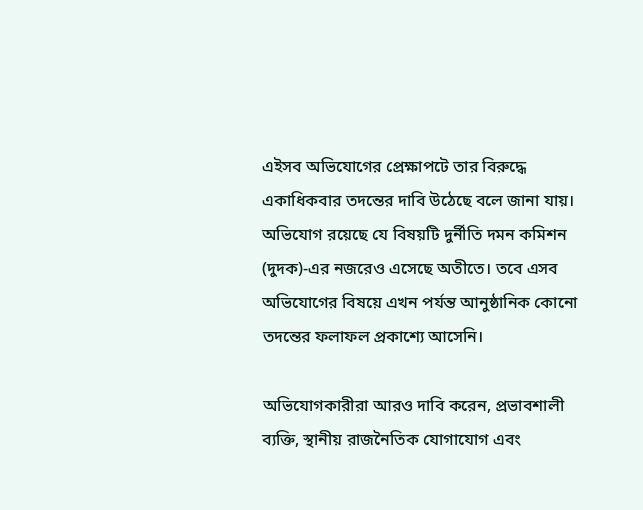এইসব অভিযোগের প্রেক্ষাপটে তার বিরুদ্ধে একাধিকবার তদন্তের দাবি উঠেছে বলে জানা যায়। অভিযোগ রয়েছে যে বিষয়টি দুর্নীতি দমন কমিশন (দুদক)-এর নজরেও এসেছে অতীতে। তবে এসব অভিযোগের বিষয়ে এখন পর্যন্ত আনুষ্ঠানিক কোনো তদন্তের ফলাফল প্রকাশ্যে আসেনি।

অভিযোগকারীরা আরও দাবি করেন, প্রভাবশালী ব্যক্তি, স্থানীয় রাজনৈতিক যোগাযোগ এবং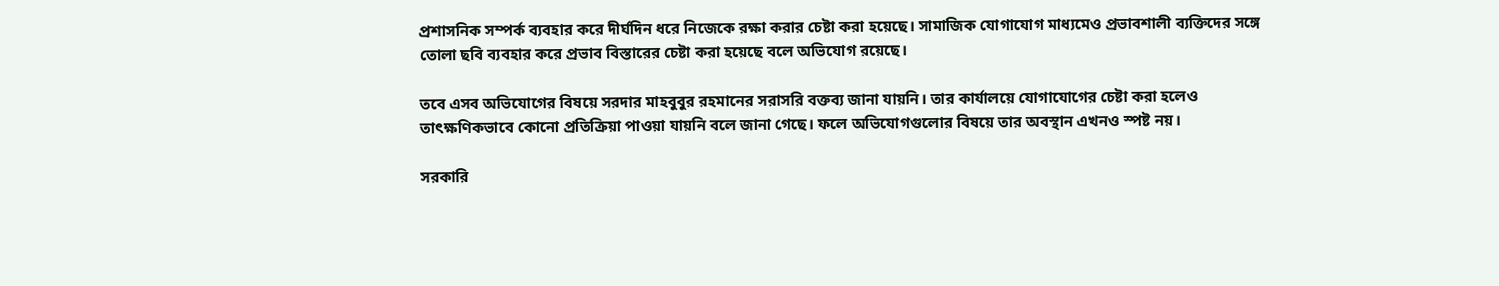প্রশাসনিক সম্পর্ক ব্যবহার করে দীর্ঘদিন ধরে নিজেকে রক্ষা করার চেষ্টা করা হয়েছে। সামাজিক যোগাযোগ মাধ্যমেও প্রভাবশালী ব্যক্তিদের সঙ্গে তোলা ছবি ব্যবহার করে প্রভাব বিস্তারের চেষ্টা করা হয়েছে বলে অভিযোগ রয়েছে।

তবে এসব অভিযোগের বিষয়ে সরদার মাহবুবুর রহমানের সরাসরি বক্তব্য জানা যায়নি। তার কার্যালয়ে যোগাযোগের চেষ্টা করা হলেও তাৎক্ষণিকভাবে কোনো প্রতিক্রিয়া পাওয়া যায়নি বলে জানা গেছে। ফলে অভিযোগগুলোর বিষয়ে তার অবস্থান এখনও স্পষ্ট নয়।

সরকারি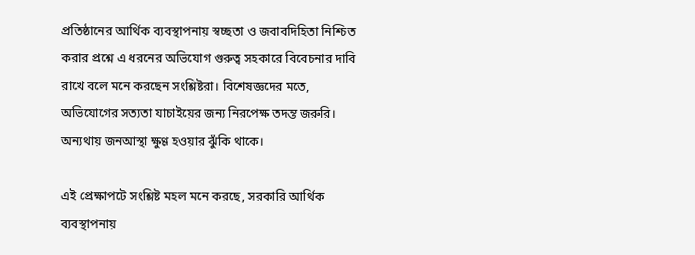প্রতিষ্ঠানের আর্থিক ব্যবস্থাপনায় স্বচ্ছতা ও জবাবদিহিতা নিশ্চিত করার প্রশ্নে এ ধরনের অভিযোগ গুরুত্ব সহকারে বিবেচনার দাবি রাখে বলে মনে করছেন সংশ্লিষ্টরা। বিশেষজ্ঞদের মতে, অভিযোগের সত্যতা যাচাইয়ের জন্য নিরপেক্ষ তদন্ত জরুরি। অন্যথায় জনআস্থা ক্ষুণ্ণ হওয়ার ঝুঁকি থাকে।

এই প্রেক্ষাপটে সংশ্লিষ্ট মহল মনে করছে, সরকারি আর্থিক ব্যবস্থাপনায়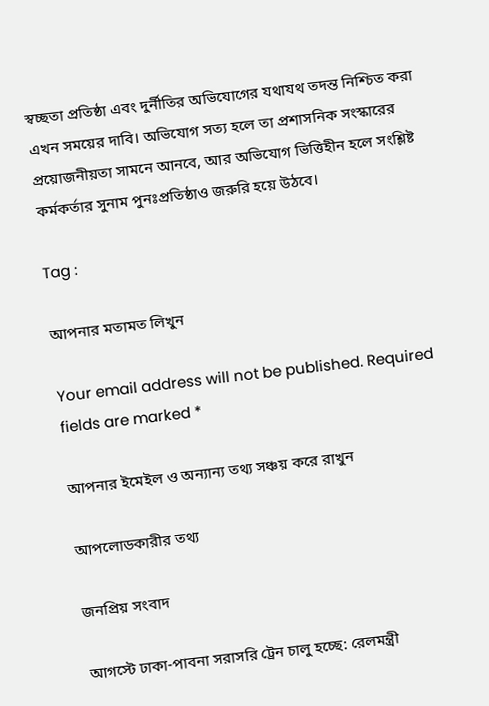স্বচ্ছতা প্রতিষ্ঠা এবং দুর্নীতির অভিযোগের যথাযথ তদন্ত নিশ্চিত করা এখন সময়ের দাবি। অভিযোগ সত্য হলে তা প্রশাসনিক সংস্কারের প্রয়োজনীয়তা সামনে আনবে, আর অভিযোগ ভিত্তিহীন হলে সংশ্লিষ্ট কর্মকর্তার সুনাম পুনঃপ্রতিষ্ঠাও জরুরি হয়ে উঠবে।

Tag :

আপনার মতামত লিখুন

Your email address will not be published. Required fields are marked *

আপনার ইমেইল ও অন্যান্য তথ্য সঞ্চয় করে রাখুন

আপলোডকারীর তথ্য

জনপ্রিয় সংবাদ

আগস্টে ঢাকা-পাবনা সরাসরি ট্রেন চালু হচ্ছে: রেলমন্ত্রী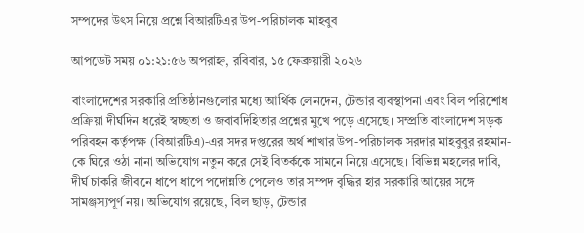সম্পদের উৎস নিয়ে প্রশ্নে বিআরটিএর উপ-পরিচালক মাহবুব

আপডেট সময় ০১:২১:৫৬ অপরাহ্ন, রবিবার, ১৫ ফেব্রুয়ারী ২০২৬

বাংলাদেশের সরকারি প্রতিষ্ঠানগুলোর মধ্যে আর্থিক লেনদেন, টেন্ডার ব্যবস্থাপনা এবং বিল পরিশোধ প্রক্রিয়া দীর্ঘদিন ধরেই স্বচ্ছতা ও জবাবদিহিতার প্রশ্নের মুখে পড়ে এসেছে। সম্প্রতি বাংলাদেশ সড়ক পরিবহন কর্তৃপক্ষ (বিআরটিএ)-এর সদর দপ্তরের অর্থ শাখার উপ-পরিচালক সরদার মাহবুবুর রহমান-কে ঘিরে ওঠা নানা অভিযোগ নতুন করে সেই বিতর্ককে সামনে নিয়ে এসেছে। বিভিন্ন মহলের দাবি, দীর্ঘ চাকরি জীবনে ধাপে ধাপে পদোন্নতি পেলেও তার সম্পদ বৃদ্ধির হার সরকারি আয়ের সঙ্গে সামঞ্জস্যপূর্ণ নয়। অভিযোগ রয়েছে, বিল ছাড়, টেন্ডার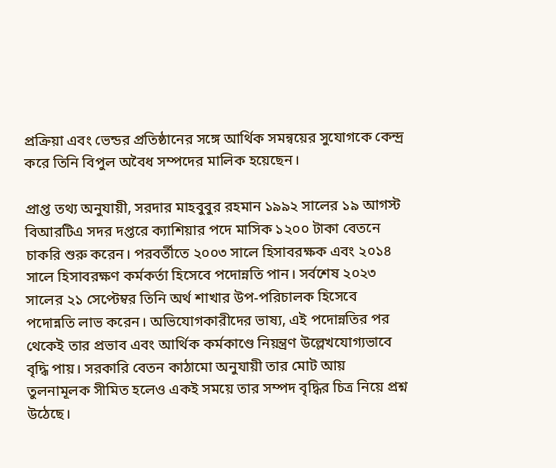প্রক্রিয়া এবং ভেন্ডর প্রতিষ্ঠানের সঙ্গে আর্থিক সমন্বয়ের সুযোগকে কেন্দ্র করে তিনি বিপুল অবৈধ সম্পদের মালিক হয়েছেন।

প্রাপ্ত তথ্য অনুযায়ী, সরদার মাহবুবুর রহমান ১৯৯২ সালের ১৯ আগস্ট বিআরটিএ সদর দপ্তরে ক্যাশিয়ার পদে মাসিক ১২০০ টাকা বেতনে চাকরি শুরু করেন। পরবর্তীতে ২০০৩ সালে হিসাবরক্ষক এবং ২০১৪ সালে হিসাবরক্ষণ কর্মকর্তা হিসেবে পদোন্নতি পান। সর্বশেষ ২০২৩ সালের ২১ সেপ্টেম্বর তিনি অর্থ শাখার উপ-পরিচালক হিসেবে পদোন্নতি লাভ করেন। অভিযোগকারীদের ভাষ্য, এই পদোন্নতির পর থেকেই তার প্রভাব এবং আর্থিক কর্মকাণ্ডে নিয়ন্ত্রণ উল্লেখযোগ্যভাবে বৃদ্ধি পায়। সরকারি বেতন কাঠামো অনুযায়ী তার মোট আয় তুলনামূলক সীমিত হলেও একই সময়ে তার সম্পদ বৃদ্ধির চিত্র নিয়ে প্রশ্ন উঠেছে।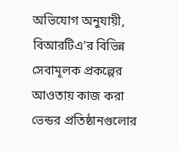অভিযোগ অনুযায়ী, বিআরটিএ’র বিভিন্ন সেবামূলক প্রকল্পের আওতায় কাজ করা ভেন্ডর প্রতিষ্ঠানগুলোর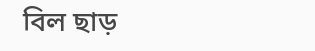বিল ছাড়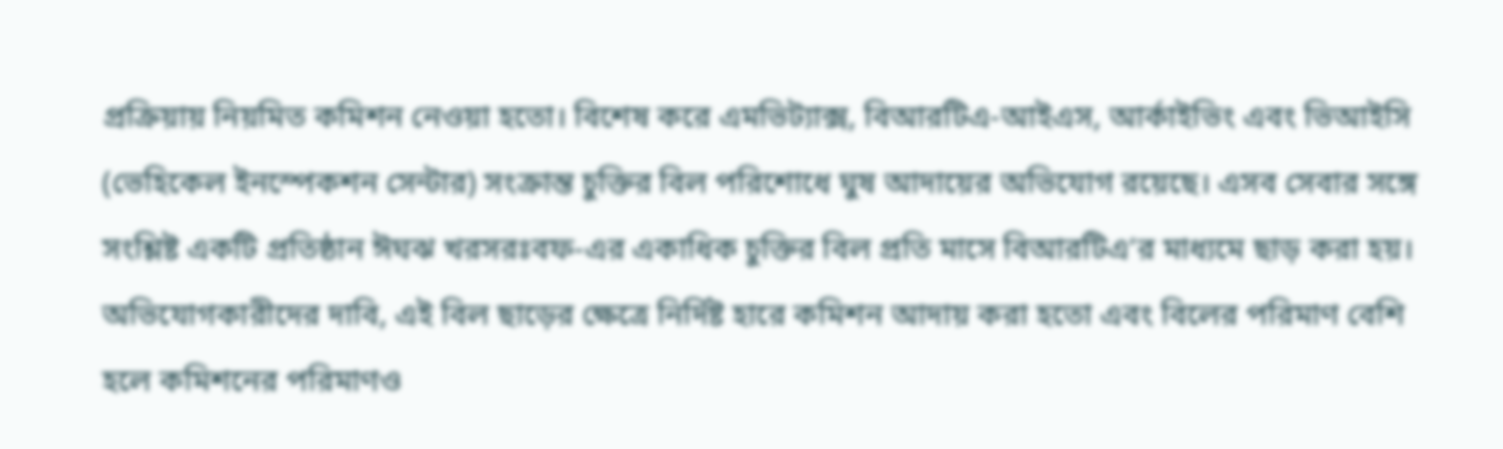প্রক্রিয়ায় নিয়মিত কমিশন নেওয়া হতো। বিশেষ করে এমভিট্যাক্স, বিআরটিএ-আইএস, আর্কাইভিং এবং ভিআইসি (ভেহিকেল ইনস্পেকশন সেন্টার) সংক্রান্ত চুক্তির বিল পরিশোধে ঘুষ আদায়ের অভিযোগ রয়েছে। এসব সেবার সঙ্গে সংশ্লিষ্ট একটি প্রতিষ্ঠান ঈঘঝ খরসরঃবফ-এর একাধিক চুক্তির বিল প্রতি মাসে বিআরটিএ’র মাধ্যমে ছাড় করা হয়। অভিযোগকারীদের দাবি, এই বিল ছাড়ের ক্ষেত্রে নির্দিষ্ট হারে কমিশন আদায় করা হতো এবং বিলের পরিমাণ বেশি হলে কমিশনের পরিমাণও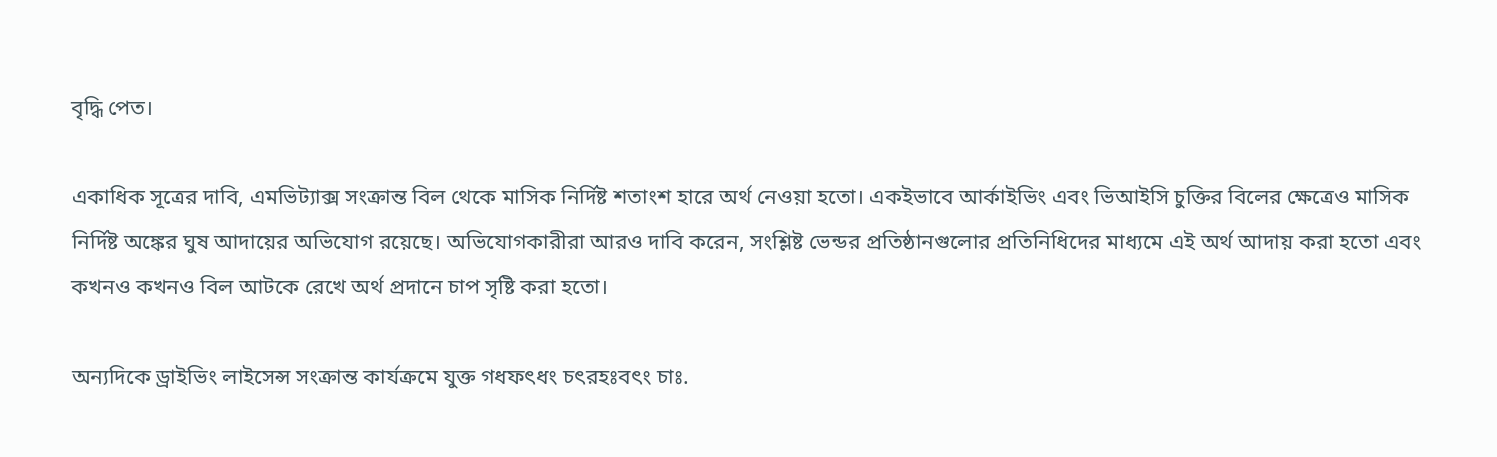বৃদ্ধি পেত।

একাধিক সূত্রের দাবি, এমভিট্যাক্স সংক্রান্ত বিল থেকে মাসিক নির্দিষ্ট শতাংশ হারে অর্থ নেওয়া হতো। একইভাবে আর্কাইভিং এবং ভিআইসি চুক্তির বিলের ক্ষেত্রেও মাসিক নির্দিষ্ট অঙ্কের ঘুষ আদায়ের অভিযোগ রয়েছে। অভিযোগকারীরা আরও দাবি করেন, সংশ্লিষ্ট ভেন্ডর প্রতিষ্ঠানগুলোর প্রতিনিধিদের মাধ্যমে এই অর্থ আদায় করা হতো এবং কখনও কখনও বিল আটকে রেখে অর্থ প্রদানে চাপ সৃষ্টি করা হতো।

অন্যদিকে ড্রাইভিং লাইসেন্স সংক্রান্ত কার্যক্রমে যুক্ত গধফৎধং চৎরহঃবৎং চাঃ.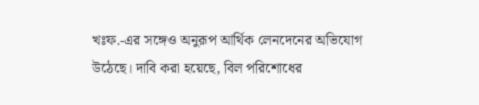খঃফ.-এর সঙ্গেও অনুরূপ আর্থিক লেনদেনের অভিযোগ উঠেছে। দাবি করা হয়েছে, বিল পরিশোধের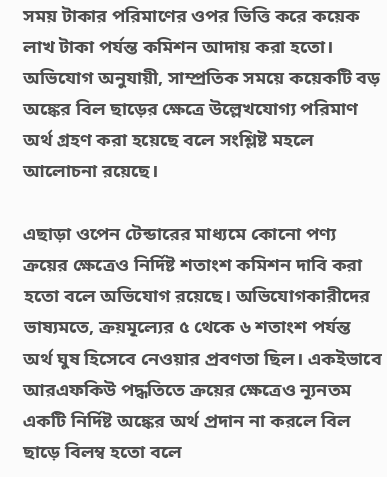সময় টাকার পরিমাণের ওপর ভিত্তি করে কয়েক লাখ টাকা পর্যন্ত কমিশন আদায় করা হতো। অভিযোগ অনুযায়ী, সাম্প্রতিক সময়ে কয়েকটি বড় অঙ্কের বিল ছাড়ের ক্ষেত্রে উল্লেখযোগ্য পরিমাণ অর্থ গ্রহণ করা হয়েছে বলে সংশ্লিষ্ট মহলে আলোচনা রয়েছে।

এছাড়া ওপেন টেন্ডারের মাধ্যমে কোনো পণ্য ক্রয়ের ক্ষেত্রেও নির্দিষ্ট শতাংশ কমিশন দাবি করা হতো বলে অভিযোগ রয়েছে। অভিযোগকারীদের ভাষ্যমতে, ক্রয়মূল্যের ৫ থেকে ৬ শতাংশ পর্যন্ত অর্থ ঘুষ হিসেবে নেওয়ার প্রবণতা ছিল। একইভাবে আরএফকিউ পদ্ধতিতে ক্রয়ের ক্ষেত্রেও ন্যূনতম একটি নির্দিষ্ট অঙ্কের অর্থ প্রদান না করলে বিল ছাড়ে বিলম্ব হতো বলে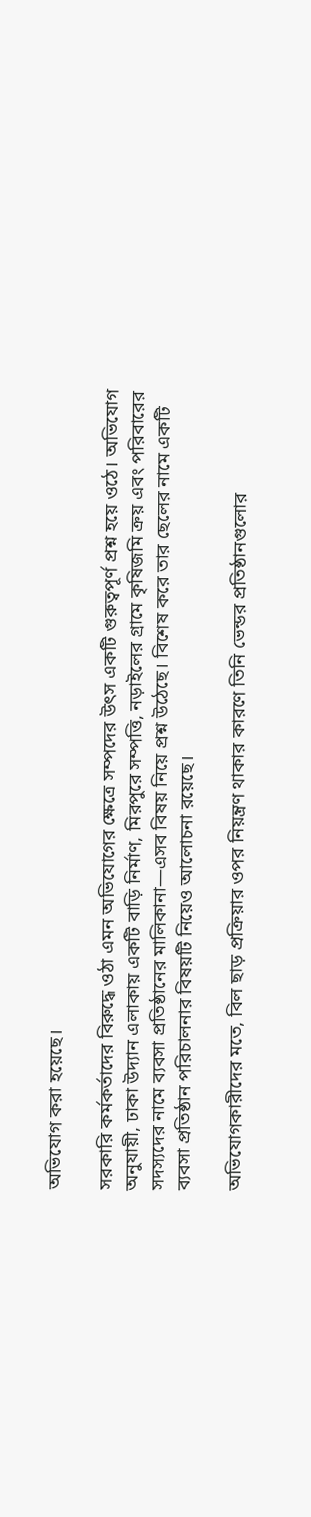অভিযোগ করা হয়েছে।

সরকারি কর্মকর্তাদের বিরুদ্ধে ওঠা এমন অভিযোগের ক্ষেত্রে সম্পদের উৎস একটি গুরুত্বপূর্ণ প্রশ্ন হয়ে ওঠে। অভিযোগ অনুযায়ী, ঢাকা উদ্যান এলাকায় একটি বাড়ি নির্মাণ, মিরপুরে সম্পত্তি, নড়াইলের গ্রামে কৃষিজমি ক্রয় এবং পরিবারের সদস্যদের নামে ব্যবসা প্রতিষ্ঠানের মালিকানা—এসব বিষয় নিয়ে প্রশ্ন উঠেছে। বিশেষ করে তার ছেলের নামে একটি ব্যবসা প্রতিষ্ঠান পরিচালনার বিষয়টি নিয়েও আলোচনা রয়েছে।

অভিযোগকারীদের মতে, বিল ছাড় প্রক্রিয়ার ওপর নিয়ন্ত্রণ থাকার কারণে তিনি ভেন্ডর প্রতিষ্ঠানগুলোর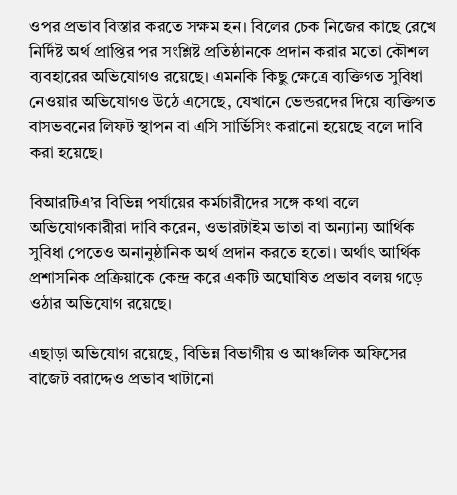ওপর প্রভাব বিস্তার করতে সক্ষম হন। বিলের চেক নিজের কাছে রেখে নির্দিষ্ট অর্থ প্রাপ্তির পর সংশ্লিষ্ট প্রতিষ্ঠানকে প্রদান করার মতো কৌশল ব্যবহারের অভিযোগও রয়েছে। এমনকি কিছু ক্ষেত্রে ব্যক্তিগত সুবিধা নেওয়ার অভিযোগও উঠে এসেছে, যেখানে ভেন্ডরদের দিয়ে ব্যক্তিগত বাসভবনের লিফট স্থাপন বা এসি সার্ভিসিং করানো হয়েছে বলে দাবি করা হয়েছে।

বিআরটিএ’র বিভিন্ন পর্যায়ের কর্মচারীদের সঙ্গে কথা বলে অভিযোগকারীরা দাবি করেন, ওভারটাইম ভাতা বা অন্যান্য আর্থিক সুবিধা পেতেও অনানুষ্ঠানিক অর্থ প্রদান করতে হতো। অর্থাৎ আর্থিক প্রশাসনিক প্রক্রিয়াকে কেন্দ্র করে একটি অঘোষিত প্রভাব বলয় গড়ে ওঠার অভিযোগ রয়েছে।

এছাড়া অভিযোগ রয়েছে, বিভিন্ন বিভাগীয় ও আঞ্চলিক অফিসের বাজেট বরাদ্দেও প্রভাব খাটানো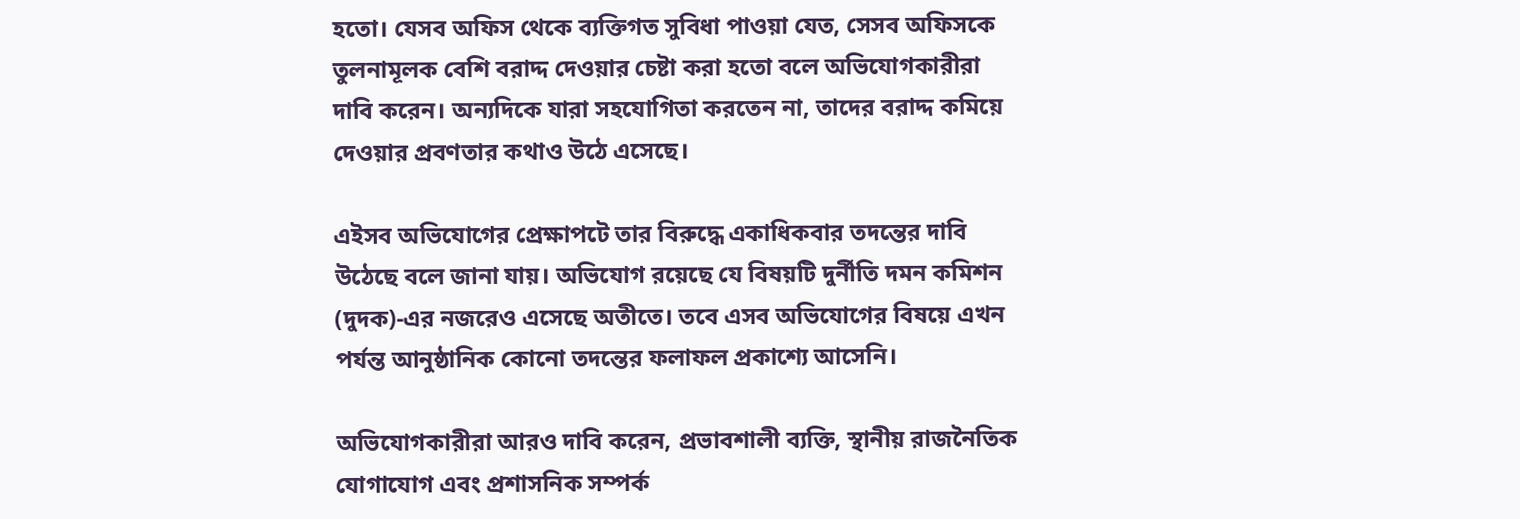হতো। যেসব অফিস থেকে ব্যক্তিগত সুবিধা পাওয়া যেত, সেসব অফিসকে তুলনামূলক বেশি বরাদ্দ দেওয়ার চেষ্টা করা হতো বলে অভিযোগকারীরা দাবি করেন। অন্যদিকে যারা সহযোগিতা করতেন না, তাদের বরাদ্দ কমিয়ে দেওয়ার প্রবণতার কথাও উঠে এসেছে।

এইসব অভিযোগের প্রেক্ষাপটে তার বিরুদ্ধে একাধিকবার তদন্তের দাবি উঠেছে বলে জানা যায়। অভিযোগ রয়েছে যে বিষয়টি দুর্নীতি দমন কমিশন (দুদক)-এর নজরেও এসেছে অতীতে। তবে এসব অভিযোগের বিষয়ে এখন পর্যন্ত আনুষ্ঠানিক কোনো তদন্তের ফলাফল প্রকাশ্যে আসেনি।

অভিযোগকারীরা আরও দাবি করেন, প্রভাবশালী ব্যক্তি, স্থানীয় রাজনৈতিক যোগাযোগ এবং প্রশাসনিক সম্পর্ক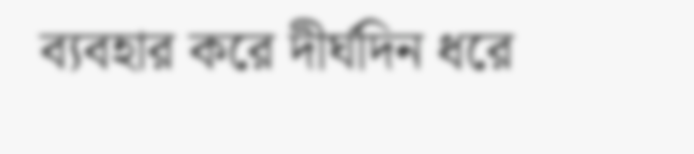ব্যবহার করে দীর্ঘদিন ধরে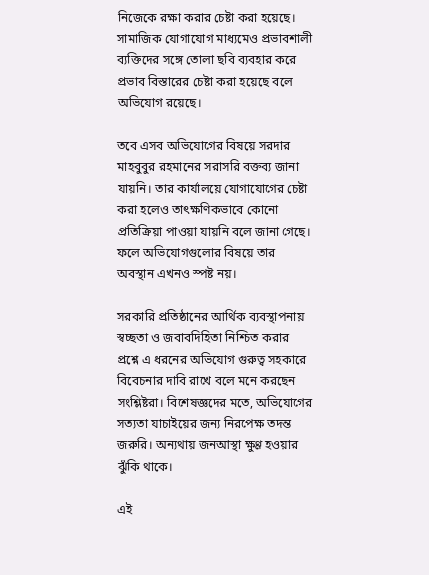নিজেকে রক্ষা করার চেষ্টা করা হয়েছে। সামাজিক যোগাযোগ মাধ্যমেও প্রভাবশালী ব্যক্তিদের সঙ্গে তোলা ছবি ব্যবহার করে প্রভাব বিস্তারের চেষ্টা করা হয়েছে বলে অভিযোগ রয়েছে।

তবে এসব অভিযোগের বিষয়ে সরদার মাহবুবুর রহমানের সরাসরি বক্তব্য জানা যায়নি। তার কার্যালয়ে যোগাযোগের চেষ্টা করা হলেও তাৎক্ষণিকভাবে কোনো প্রতিক্রিয়া পাওয়া যায়নি বলে জানা গেছে। ফলে অভিযোগগুলোর বিষয়ে তার অবস্থান এখনও স্পষ্ট নয়।

সরকারি প্রতিষ্ঠানের আর্থিক ব্যবস্থাপনায় স্বচ্ছতা ও জবাবদিহিতা নিশ্চিত করার প্রশ্নে এ ধরনের অভিযোগ গুরুত্ব সহকারে বিবেচনার দাবি রাখে বলে মনে করছেন সংশ্লিষ্টরা। বিশেষজ্ঞদের মতে, অভিযোগের সত্যতা যাচাইয়ের জন্য নিরপেক্ষ তদন্ত জরুরি। অন্যথায় জনআস্থা ক্ষুণ্ণ হওয়ার ঝুঁকি থাকে।

এই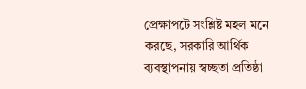প্রেক্ষাপটে সংশ্লিষ্ট মহল মনে করছে, সরকারি আর্থিক ব্যবস্থাপনায় স্বচ্ছতা প্রতিষ্ঠা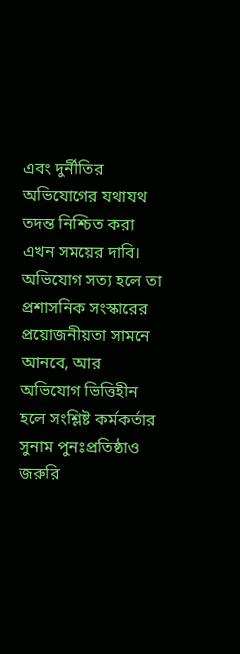এবং দুর্নীতির অভিযোগের যথাযথ তদন্ত নিশ্চিত করা এখন সময়ের দাবি। অভিযোগ সত্য হলে তা প্রশাসনিক সংস্কারের প্রয়োজনীয়তা সামনে আনবে, আর অভিযোগ ভিত্তিহীন হলে সংশ্লিষ্ট কর্মকর্তার সুনাম পুনঃপ্রতিষ্ঠাও জরুরি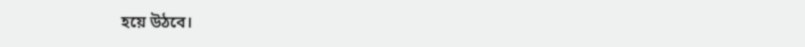হয়ে উঠবে।